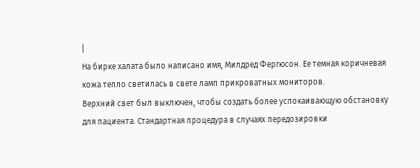|
На бирке халата было написано имя, Милдред Фергюсон. Ее темная коричневая кожа тепло светилась в свете ламп прикроватных мониторов.
Верхний свет был выключен, чтобы создать более успокаивающую обстановку для пациента. Стандартная процедура в случаях передозировки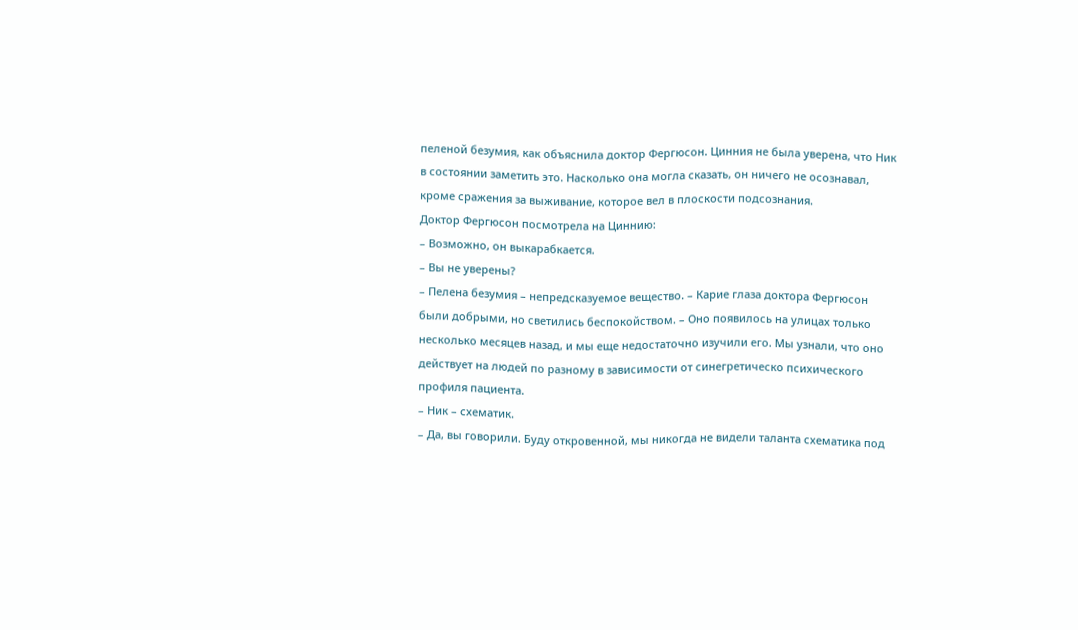пеленой безумия, как объяснила доктор Фергюсон. Цинния не была уверена, что Ник в состоянии заметить это. Насколько она могла сказать, он ничего не осознавал, кроме сражения за выживание, которое вел в плоскости подсознания.
Доктор Фергюсон посмотрела на Циннию:
– Возможно, он выкарабкается.
– Вы не уверены?
– Пелена безумия – непредсказуемое вещество. – Карие глаза доктора Фергюсон были добрыми, но светились беспокойством. – Оно появилось на улицах только несколько месяцев назад, и мы еще недостаточно изучили его. Мы узнали, что оно действует на людей по разному в зависимости от синегретическо психического профиля пациента.
– Ник – схематик.
– Да, вы говорили. Буду откровенной, мы никогда не видели таланта схематика под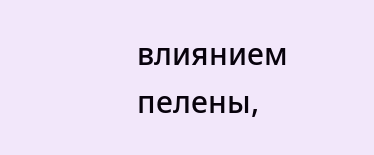влиянием пелены,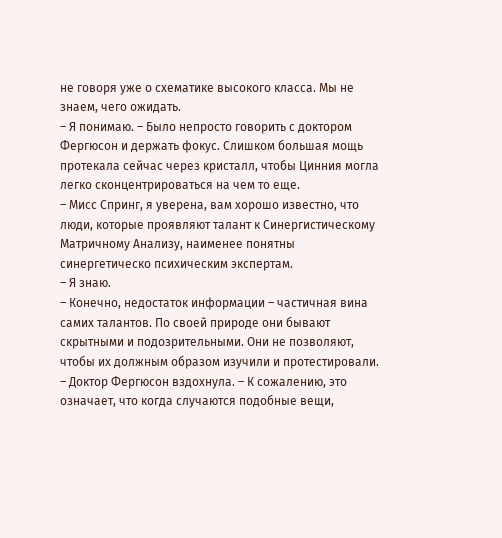не говоря уже о схематике высокого класса. Мы не знаем, чего ожидать.
– Я понимаю. – Было непросто говорить с доктором Фергюсон и держать фокус. Слишком большая мощь протекала сейчас через кристалл, чтобы Цинния могла легко сконцентрироваться на чем то еще.
– Мисс Спринг, я уверена, вам хорошо известно, что люди, которые проявляют талант к Синергистическому Матричному Анализу, наименее понятны синергетическо психическим экспертам.
– Я знаю.
– Конечно, недостаток информации – частичная вина самих талантов. По своей природе они бывают скрытными и подозрительными. Они не позволяют, чтобы их должным образом изучили и протестировали. – Доктор Фергюсон вздохнула. – К сожалению, это означает, что когда случаются подобные вещи,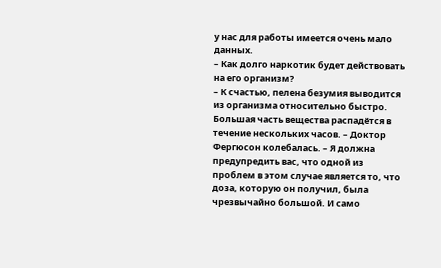у нас для работы имеется очень мало данных.
– Как долго наркотик будет действовать на его организм?
– К счастью, пелена безумия выводится из организма относительно быстро. Большая часть вещества распадётся в течение нескольких часов. – Доктор Фергюсон колебалась. – Я должна предупредить вас, что одной из проблем в этом случае является то, что доза, которую он получил, была чрезвычайно большой. И само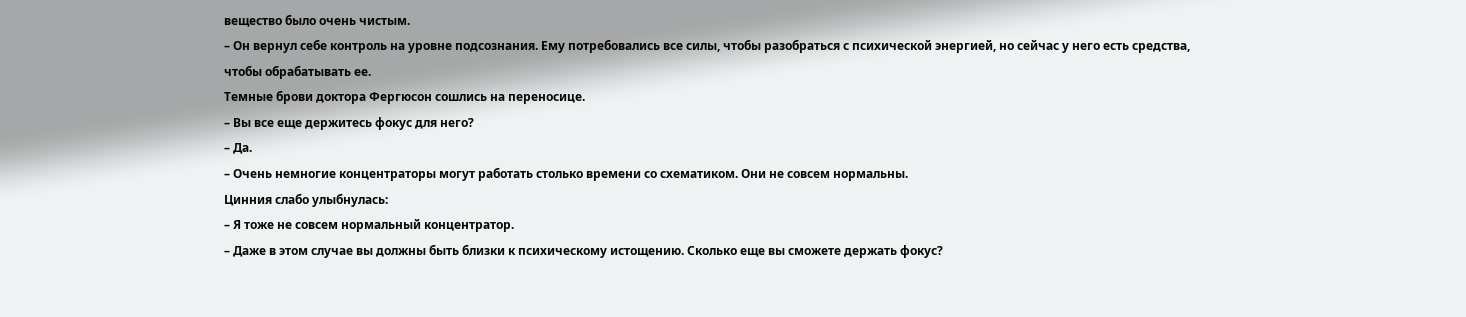вещество было очень чистым.
– Он вернул себе контроль на уровне подсознания. Ему потребовались все силы, чтобы разобраться с психической энергией, но сейчас у него есть средства, чтобы обрабатывать ее.
Темные брови доктора Фергюсон сошлись на переносице.
– Вы все еще держитесь фокус для него?
– Да.
– Очень немногие концентраторы могут работать столько времени со схематиком. Они не совсем нормальны.
Цинния слабо улыбнулась:
– Я тоже не совсем нормальный концентратор.
– Даже в этом случае вы должны быть близки к психическому истощению. Сколько еще вы сможете держать фокус?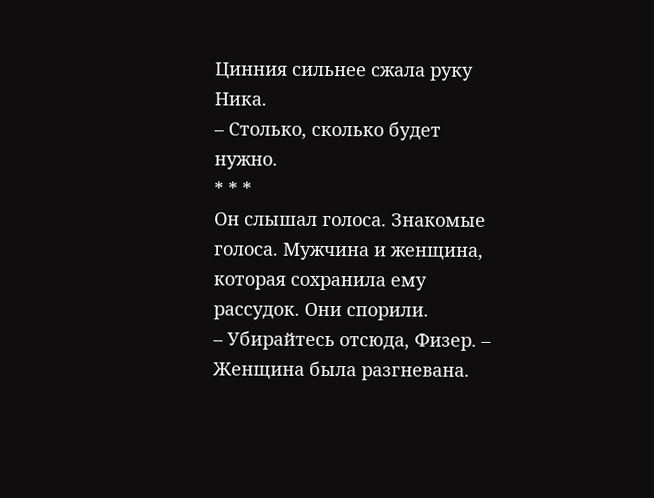Цинния сильнее сжала руку Ника.
– Столько, сколько будет нужно.
* * *
Он слышал голоса. Знакомые голоса. Мужчина и женщина, которая сохранила ему рассудок. Они спорили.
– Убирайтесь отсюда, Физер. – Женщина была разгневана.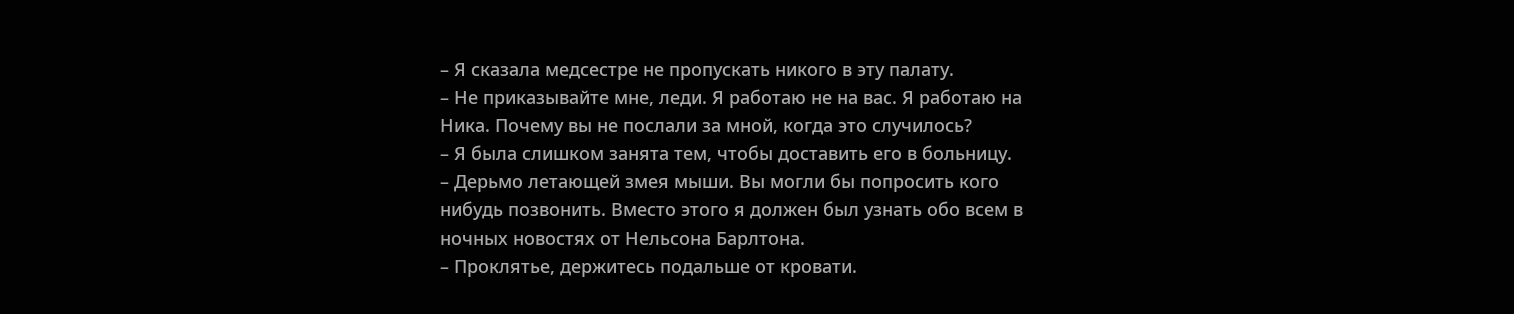– Я сказала медсестре не пропускать никого в эту палату.
– Не приказывайте мне, леди. Я работаю не на вас. Я работаю на Ника. Почему вы не послали за мной, когда это случилось?
– Я была слишком занята тем, чтобы доставить его в больницу.
– Дерьмо летающей змея мыши. Вы могли бы попросить кого нибудь позвонить. Вместо этого я должен был узнать обо всем в ночных новостях от Нельсона Барлтона.
– Проклятье, держитесь подальше от кровати.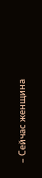– Сейчас женщина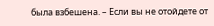была взбешена. – Если вы не отойдете от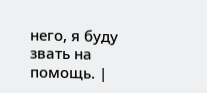него, я буду звать на помощь. |